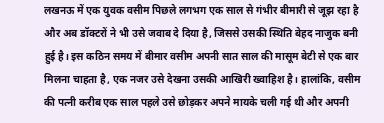लखनऊ में एक युवक वसीम पिछले लगभग एक साल से गंभीर बीमारी से जूझ रहा है और अब डॉक्टरों ने भी उसे जवाब दे दिया है, जिससे उसकी स्थिति बेहद नाजुक बनी हुई है। इस कठिन समय में बीमार वसीम अपनी सात साल की मासूम बेटी से एक बार मिलना चाहता है, एक नजर उसे देखना उसकी आखिरी ख्वाहिश है। हालांकि, वसीम की पत्नी करीब एक साल पहले उसे छोड़कर अपने मायके चली गई थी और अपनी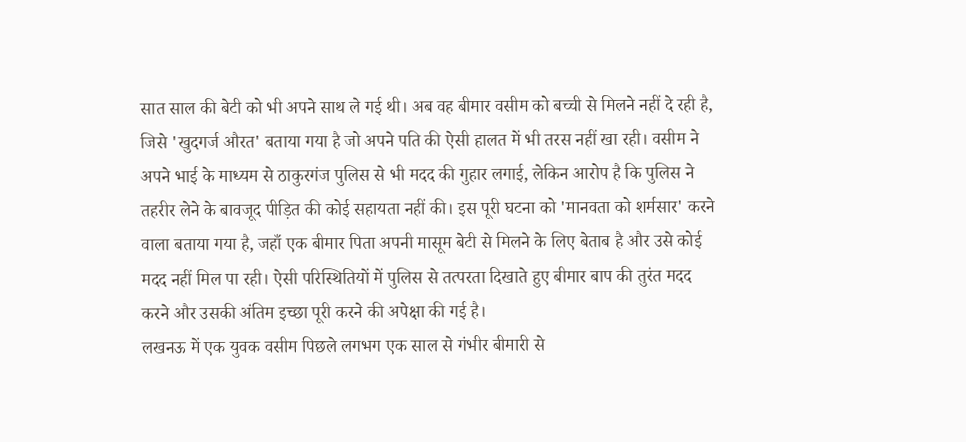सात साल की बेटी को भी अपने साथ ले गई थी। अब वह बीमार वसीम को बच्ची से मिलने नहीं दे रही है, जिसे 'खुदगर्ज औरत' बताया गया है जो अपने पति की ऐसी हालत में भी तरस नहीं खा रही। वसीम ने अपने भाई के माध्यम से ठाकुरगंज पुलिस से भी मदद की गुहार लगाई, लेकिन आरोप है कि पुलिस ने तहरीर लेने के बावजूद पीड़ित की कोई सहायता नहीं की। इस पूरी घटना को 'मानवता को शर्मसार' करने वाला बताया गया है, जहाँ एक बीमार पिता अपनी मासूम बेटी से मिलने के लिए बेताब है और उसे कोई मदद नहीं मिल पा रही। ऐसी परिस्थितियों में पुलिस से तत्परता दिखाते हुए बीमार बाप की तुरंत मदद करने और उसकी अंतिम इच्छा पूरी करने की अपेक्षा की गई है।
लखनऊ में एक युवक वसीम पिछले लगभग एक साल से गंभीर बीमारी से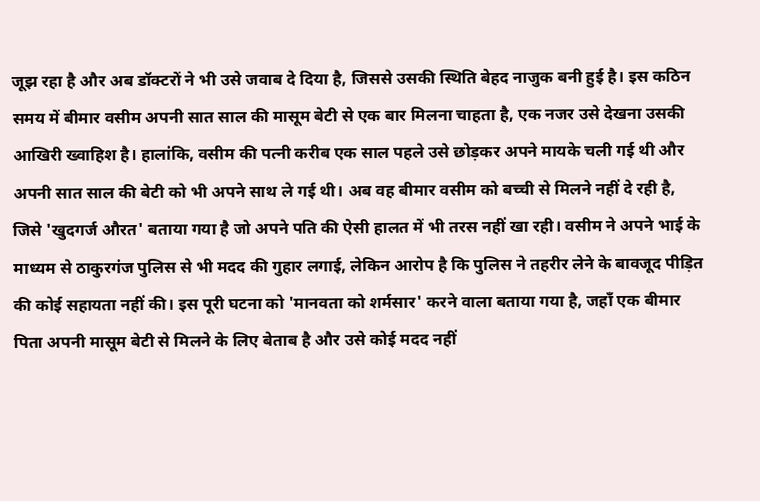जूझ रहा है और अब डॉक्टरों ने भी उसे जवाब दे दिया है, जिससे उसकी स्थिति बेहद नाजुक बनी हुई है। इस कठिन समय में बीमार वसीम अपनी सात साल की मासूम बेटी से एक बार मिलना चाहता है, एक नजर उसे देखना उसकी आखिरी ख्वाहिश है। हालांकि, वसीम की पत्नी करीब एक साल पहले उसे छोड़कर अपने मायके चली गई थी और अपनी सात साल की बेटी को भी अपने साथ ले गई थी। अब वह बीमार वसीम को बच्ची से मिलने नहीं दे रही है, जिसे 'खुदगर्ज औरत' बताया गया है जो अपने पति की ऐसी हालत में भी तरस नहीं खा रही। वसीम ने अपने भाई के माध्यम से ठाकुरगंज पुलिस से भी मदद की गुहार लगाई, लेकिन आरोप है कि पुलिस ने तहरीर लेने के बावजूद पीड़ित की कोई सहायता नहीं की। इस पूरी घटना को 'मानवता को शर्मसार' करने वाला बताया गया है, जहाँ एक बीमार पिता अपनी मासूम बेटी से मिलने के लिए बेताब है और उसे कोई मदद नहीं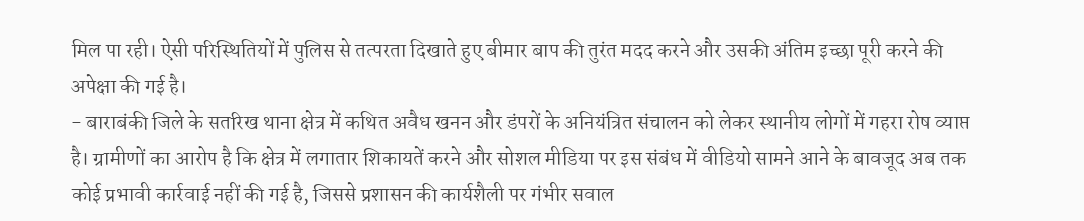मिल पा रही। ऐसी परिस्थितियों में पुलिस से तत्परता दिखाते हुए बीमार बाप की तुरंत मदद करने और उसकी अंतिम इच्छा पूरी करने की अपेक्षा की गई है।
- बाराबंकी जिले के सतरिख थाना क्षेत्र में कथित अवैध खनन और डंपरों के अनियंत्रित संचालन को लेकर स्थानीय लोगों में गहरा रोष व्याप्त है। ग्रामीणों का आरोप है कि क्षेत्र में लगातार शिकायतें करने और सोशल मीडिया पर इस संबंध में वीडियो सामने आने के बावजूद अब तक कोई प्रभावी कार्रवाई नहीं की गई है, जिससे प्रशासन की कार्यशैली पर गंभीर सवाल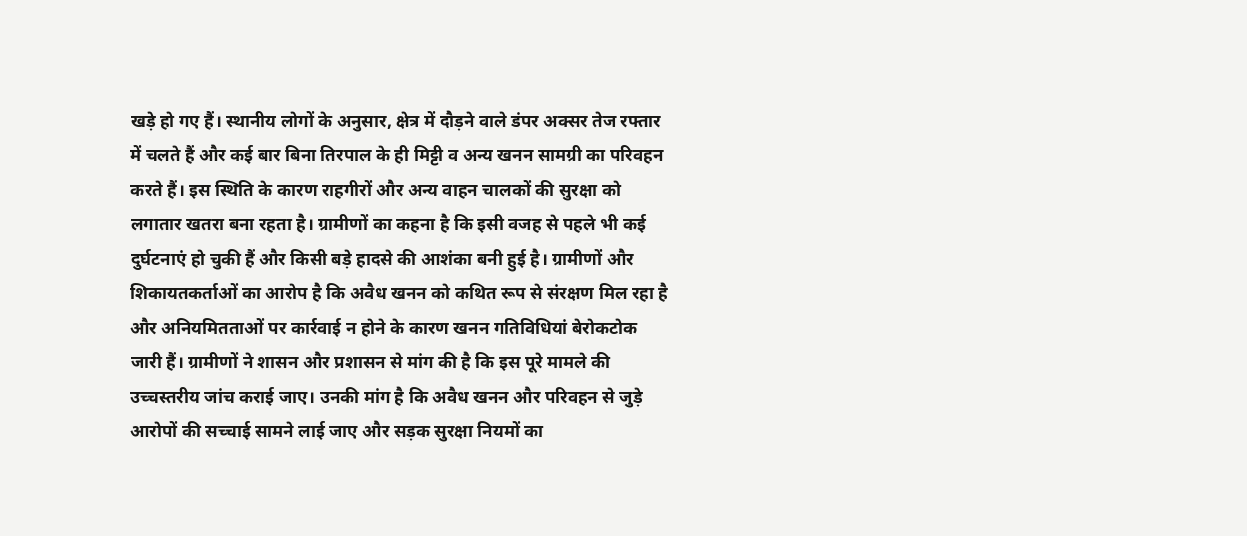खड़े हो गए हैं। स्थानीय लोगों के अनुसार, क्षेत्र में दौड़ने वाले डंपर अक्सर तेज रफ्तार में चलते हैं और कई बार बिना तिरपाल के ही मिट्टी व अन्य खनन सामग्री का परिवहन करते हैं। इस स्थिति के कारण राहगीरों और अन्य वाहन चालकों की सुरक्षा को लगातार खतरा बना रहता है। ग्रामीणों का कहना है कि इसी वजह से पहले भी कई दुर्घटनाएं हो चुकी हैं और किसी बड़े हादसे की आशंका बनी हुई है। ग्रामीणों और शिकायतकर्ताओं का आरोप है कि अवैध खनन को कथित रूप से संरक्षण मिल रहा है और अनियमितताओं पर कार्रवाई न होने के कारण खनन गतिविधियां बेरोकटोक जारी हैं। ग्रामीणों ने शासन और प्रशासन से मांग की है कि इस पूरे मामले की उच्चस्तरीय जांच कराई जाए। उनकी मांग है कि अवैध खनन और परिवहन से जुड़े आरोपों की सच्चाई सामने लाई जाए और सड़क सुरक्षा नियमों का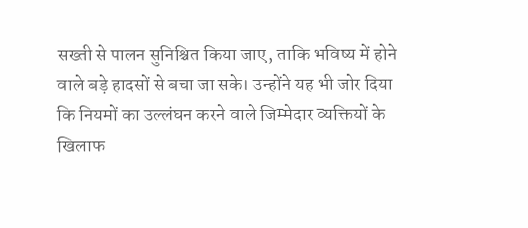सख्ती से पालन सुनिश्चित किया जाए, ताकि भविष्य में होने वाले बड़े हादसों से बचा जा सके। उन्होंने यह भी जोर दिया कि नियमों का उल्लंघन करने वाले जिम्मेदार व्यक्तियों के खिलाफ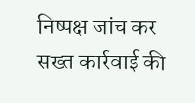निष्पक्ष जांच कर सख्त कार्रवाई की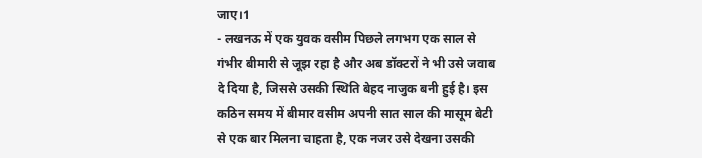जाए।1
- लखनऊ में एक युवक वसीम पिछले लगभग एक साल से गंभीर बीमारी से जूझ रहा है और अब डॉक्टरों ने भी उसे जवाब दे दिया है, जिससे उसकी स्थिति बेहद नाजुक बनी हुई है। इस कठिन समय में बीमार वसीम अपनी सात साल की मासूम बेटी से एक बार मिलना चाहता है, एक नजर उसे देखना उसकी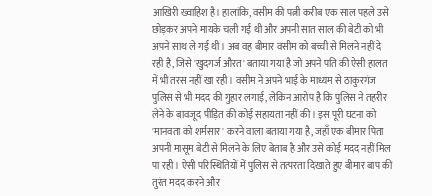आखिरी ख्वाहिश है। हालांकि, वसीम की पत्नी करीब एक साल पहले उसे छोड़कर अपने मायके चली गई थी और अपनी सात साल की बेटी को भी अपने साथ ले गई थी। अब वह बीमार वसीम को बच्ची से मिलने नहीं दे रही है, जिसे 'खुदगर्ज औरत' बताया गया है जो अपने पति की ऐसी हालत में भी तरस नहीं खा रही। वसीम ने अपने भाई के माध्यम से ठाकुरगंज पुलिस से भी मदद की गुहार लगाई, लेकिन आरोप है कि पुलिस ने तहरीर लेने के बावजूद पीड़ित की कोई सहायता नहीं की। इस पूरी घटना को 'मानवता को शर्मसार' करने वाला बताया गया है, जहाँ एक बीमार पिता अपनी मासूम बेटी से मिलने के लिए बेताब है और उसे कोई मदद नहीं मिल पा रही। ऐसी परिस्थितियों में पुलिस से तत्परता दिखाते हुए बीमार बाप की तुरंत मदद करने और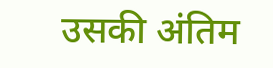उसकी अंतिम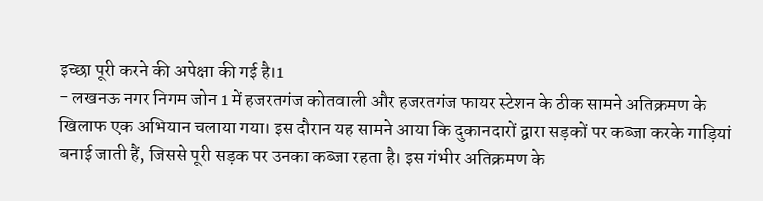इच्छा पूरी करने की अपेक्षा की गई है।1
- लखनऊ नगर निगम जोन 1 में हजरतगंज कोतवाली और हजरतगंज फायर स्टेशन के ठीक सामने अतिक्रमण के खिलाफ एक अभियान चलाया गया। इस दौरान यह सामने आया कि दुकानदारों द्वारा सड़कों पर कब्जा करके गाड़ियां बनाई जाती हैं, जिससे पूरी सड़क पर उनका कब्जा रहता है। इस गंभीर अतिक्रमण के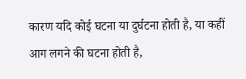कारण यदि कोई घटना या दुर्घटना होती है, या कहीं आग लगने की घटना होती है,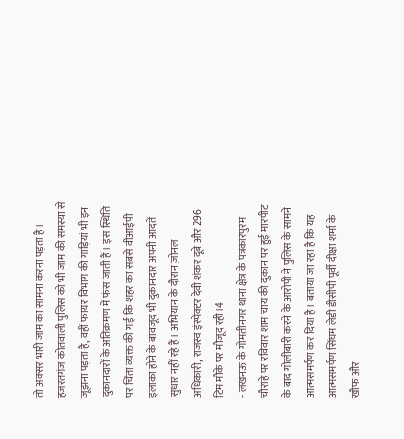तो अक्सर भारी जाम का सामना करना पड़ता है। हजरतगंज कोतवाली पुलिस को भी जाम की समस्या से जूझना पड़ता है, वहीं फायर विभाग की गाड़ियां भी इन दुकानदारों के अतिक्रमण में फंस जाती हैं। इस स्थिति पर चिंता व्यक्त की गई कि शहर का सबसे वीआईपी इलाका होने के बावजूद भी दुकानदार अपनी आदतें सुधार नहीं रहे हैं। अभियान के दौरान ज़ोनल अधिकारी, राजस्व इंस्पेक्टर देवी शंकर दूबे और 296 टिम मौके पर मौजूद रही।4
- लखनऊ के गोमतीनगर थाना क्षेत्र के पत्रकारपुरम चौराहे पर रविवार शाम चाय की दुकान पर हुई मारपीट के बाद गोलीबारी करने के आरोपी ने पुलिस के सामने आत्मसमर्पण कर दिया है। बताया जा रहा है कि यह आत्मसमर्पण सिंघम लेडी डीसीपी पूर्वी दीक्षा शर्मा के खौफ और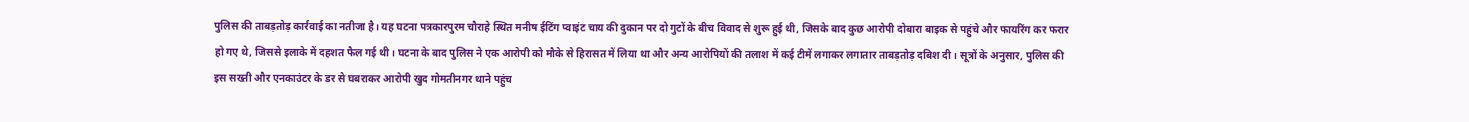पुलिस की ताबड़तोड़ कार्रवाई का नतीजा है। यह घटना पत्रकारपुरम चौराहे स्थित मनीष ईटिंग प्वाइंट चाय की दुकान पर दो गुटों के बीच विवाद से शुरू हुई थी, जिसके बाद कुछ आरोपी दोबारा बाइक से पहुंचे और फायरिंग कर फरार हो गए थे, जिससे इलाके में दहशत फैल गई थी। घटना के बाद पुलिस ने एक आरोपी को मौके से हिरासत में लिया था और अन्य आरोपियों की तलाश में कई टीमें लगाकर लगातार ताबड़तोड़ दबिश दी। सूत्रों के अनुसार, पुलिस की इस सख्ती और एनकाउंटर के डर से घबराकर आरोपी खुद गोमतीनगर थाने पहुंच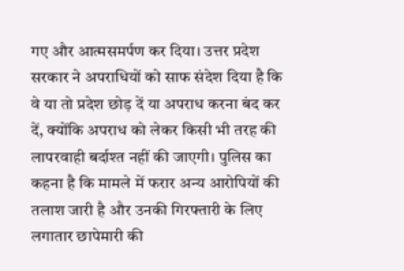गए और आत्मसमर्पण कर दिया। उत्तर प्रदेश सरकार ने अपराधियों को साफ संदेश दिया है कि वे या तो प्रदेश छोड़ दें या अपराध करना बंद कर दें, क्योंकि अपराध को लेकर किसी भी तरह की लापरवाही बर्दाश्त नहीं की जाएगी। पुलिस का कहना है कि मामले में फरार अन्य आरोपियों की तलाश जारी है और उनकी गिरफ्तारी के लिए लगातार छापेमारी की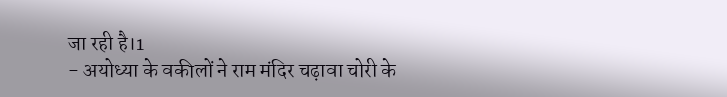जा रही है।1
- अयोध्या के वकीलों ने राम मंदिर चढ़ावा चोरी के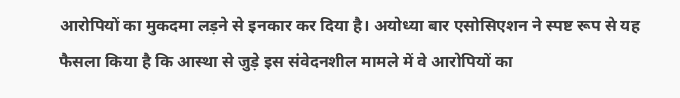आरोपियों का मुकदमा लड़ने से इनकार कर दिया है। अयोध्या बार एसोसिएशन ने स्पष्ट रूप से यह फैसला किया है कि आस्था से जुड़े इस संवेदनशील मामले में वे आरोपियों का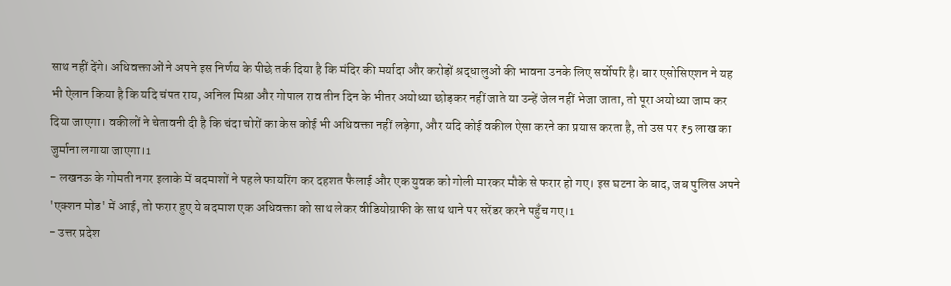साथ नहीं देंगे। अधिवक्ताओं ने अपने इस निर्णय के पीछे तर्क दिया है कि मंदिर की मर्यादा और करोड़ों श्रद्धालुओं की भावना उनके लिए सर्वोपरि है। बार एसोसिएशन ने यह भी ऐलान किया है कि यदि चंपत राय, अनिल मिश्रा और गोपाल राव तीन दिन के भीतर अयोध्या छोड़कर नहीं जाते या उन्हें जेल नहीं भेजा जाता, तो पूरा अयोध्या जाम कर दिया जाएगा। वकीलों ने चेतावनी दी है कि चंदा चोरों का केस कोई भी अधिवक्ता नहीं लड़ेगा, और यदि कोई वकील ऐसा करने का प्रयास करता है, तो उस पर ₹5 लाख का जुर्माना लगाया जाएगा।1
- लखनऊ के गोमती नगर इलाके में बदमाशों ने पहले फायरिंग कर दहशत फैलाई और एक युवक को गोली मारकर मौके से फरार हो गए। इस घटना के बाद, जब पुलिस अपने 'एक्शन मोड' में आई, तो फरार हुए ये बदमाश एक अधिवक्ता को साथ लेकर वीडियोग्राफी के साथ थाने पर सरेंडर करने पहुँच गए।1
- उत्तर प्रदेश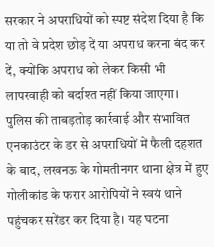सरकार ने अपराधियों को स्पष्ट संदेश दिया है कि या तो वे प्रदेश छोड़ दें या अपराध करना बंद कर दें, क्योंकि अपराध को लेकर किसी भी लापरवाही को बर्दाश्त नहीं किया जाएगा। पुलिस की ताबड़तोड़ कार्रवाई और संभावित एनकाउंटर के डर से अपराधियों में फैली दहशत के बाद, लखनऊ के गोमतीनगर थाना क्षेत्र में हुए गोलीकांड के फरार आरोपियों ने स्वयं थाने पहुंचकर सरेंडर कर दिया है। यह घटना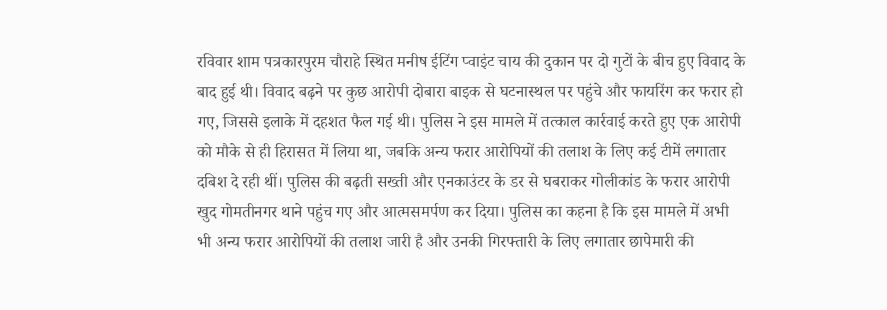रविवार शाम पत्रकारपुरम चौराहे स्थित मनीष ईटिंग प्वाइंट चाय की दुकान पर दो गुटों के बीच हुए विवाद के बाद हुई थी। विवाद बढ़ने पर कुछ आरोपी दोबारा बाइक से घटनास्थल पर पहुंचे और फायरिंग कर फरार हो गए, जिससे इलाके में दहशत फैल गई थी। पुलिस ने इस मामले में तत्काल कार्रवाई करते हुए एक आरोपी को मौके से ही हिरासत में लिया था, जबकि अन्य फरार आरोपियों की तलाश के लिए कई टीमें लगातार दबिश दे रही थीं। पुलिस की बढ़ती सख्ती और एनकाउंटर के डर से घबराकर गोलीकांड के फरार आरोपी खुद गोमतीनगर थाने पहुंच गए और आत्मसमर्पण कर दिया। पुलिस का कहना है कि इस मामले में अभी भी अन्य फरार आरोपियों की तलाश जारी है और उनकी गिरफ्तारी के लिए लगातार छापेमारी की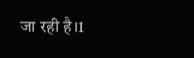जा रही है।1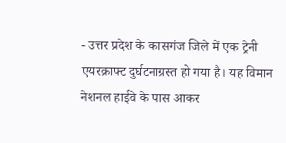- उत्तर प्रदेश के कासगंज जिले में एक ट्रेनी एयरक्राफ्ट दुर्घटनाग्रस्त हो गया है। यह विमान नेशनल हाईवे के पास आकर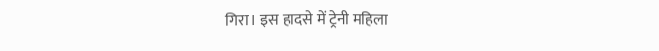गिरा। इस हादसे में ट्रेनी महिला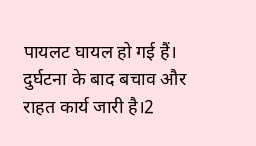पायलट घायल हो गई हैं। दुर्घटना के बाद बचाव और राहत कार्य जारी है।2